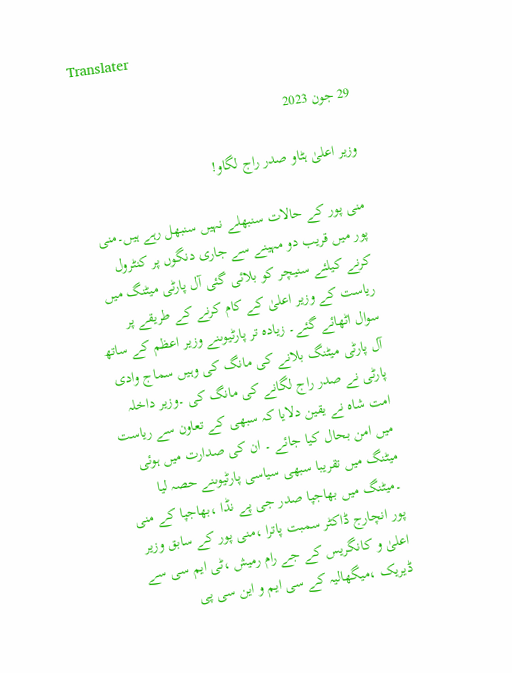Translater

29 جون 2023

وزیر اعلیٰ ہٹاو صدر راج لگاو!

منی پور کے حالات سنبھلے نہیں سنبھل رہے ہیں۔منی پور میں قریب دو مہینے سے جاری دنگوں پر کنٹرول کرنے کیلئے سنیچر کو بلائی گئی آل پارٹی میٹنگ میں ریاست کے وزیر اعلیٰ کے کام کرنے کے طریقے پر سوال اٹھائے گئے۔ زیادہ تر پارٹیوںنے وزیر اعظم کے ساتھ آل پارٹی میٹنگ بلانے کی مانگ کی وہیں سماج وادی پارٹی نے صدر راج لگانے کی مانگ کی ۔وزیر داخلہ امت شاہ نے یقین دلایا کہ سبھی کے تعاون سے ریاست میں امن بحال کیا جائے ۔ ان کی صدارت میں ہوئی میٹنگ میں تقریبا سبھی سیاسی پارٹیوںنے حصہ لیا ۔میٹنگ میں بھاجپا صدر جی پے نڈا ،بھاجپا کے منی پور انچارج ڈاکٹر سمبت پاترا ،منی پور کے سابق وزیر اعلیٰ و کانگریس کے جے رام رمیش ،ٹی ایم سی سے ڈیریک ،میگھالیہ کے سی ایم و این سی پی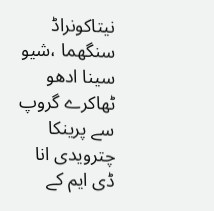نیتاکونراڈ سنگھما ،شیو سینا ادھو ٹھاکرے گروپ سے پرینکا چترویدی انا ڈی ایم کے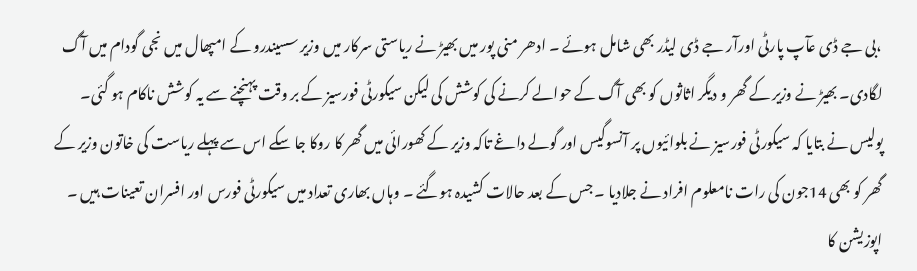،بی جے ڈی عآپ پارٹی اورآر جے ڈی لیڈر بھی شامل ہوئے ۔ ادھر منی پور میں بھیڑ نے ریاستی سرکار میں وزیر سسیندرو کے امپھال میں نجی گودام میں آگ لگادی۔ بھیڑ نے وزیر کے گھر و دیگر اثاثوں کو بھی آگ کے حوالے کرنے کی کوشش کی لیکن سیکورٹی فورسیز کے بر وقت پہنچنے سے یہ کوشش ناکام ہو گئی۔ پولیس نے بتایا کہ سیکورٹی فورسیز نے بلوائیوں پر آنسوگیس اور گولے داغے تاکہ وزیر کے کھورائی میں گھر کا روکا جا سکے اس سے پہلے ریاست کی خاتون وزیر کے گھر کو بھی 14جون کی رات نامعلوم افراد نے جلادیا ۔ جس کے بعد حالات کشیدہ ہوگئے ۔ وہاں بھاری تعداد میں سیکورٹی فورس اور افسران تعینات ہیں ۔ اپوزیشن کا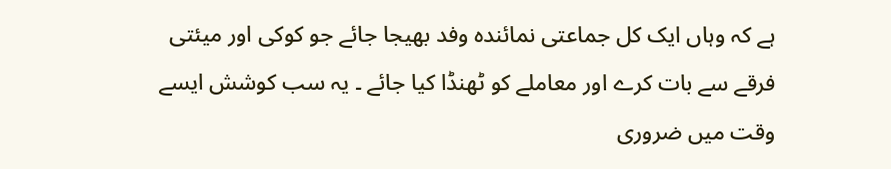ہے کہ وہاں ایک کل جماعتی نمائندہ وفد بھیجا جائے جو کوکی اور میئتی فرقے سے بات کرے اور معاملے کو ٹھنڈا کیا جائے ۔ یہ سب کوشش ایسے وقت میں ضروری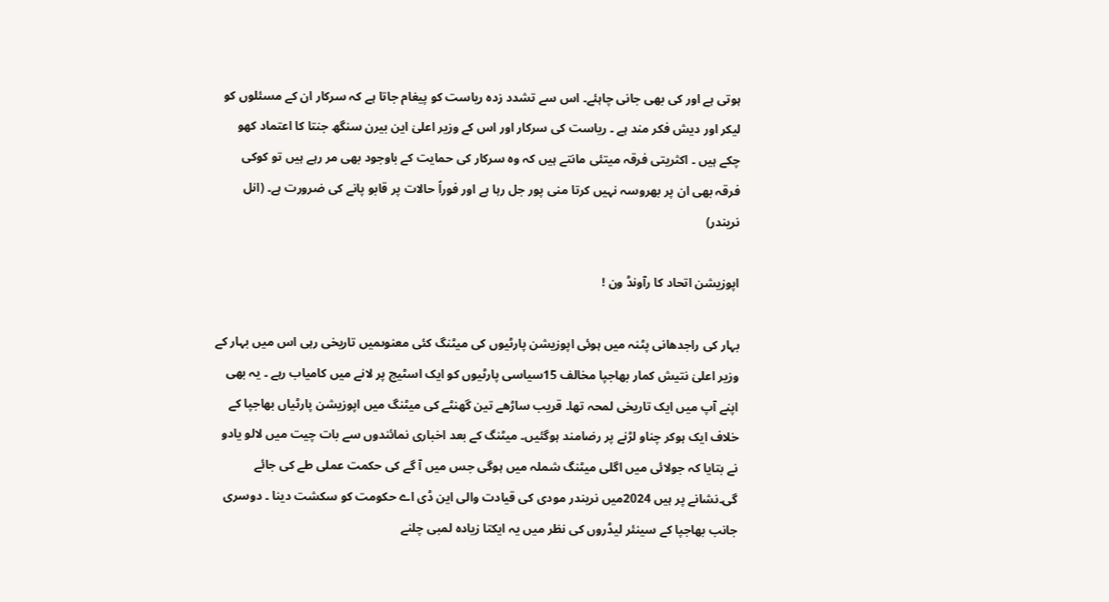ہوتی ہے اور کی بھی جانی چاہئے۔ اس سے تشدد زدہ ریاست کو پیغام جاتا ہے کہ سرکار ان کے مسئلوں کو لیکر اور دیش فکر مند ہے ۔ ریاست کی سرکار اور اس کے وزیر اعلیٰ این بیرن سنگھ جنتا کا اعتماد کھو چکے ہیں ۔ اکثریتی فرقہ میتئی مانتے ہیں کہ وہ سرکار کی حمایت کے باوجود بھی مر رہے ہیں تو کوکی فرقہ بھی ان پر بھروسہ نہیں کرتا منی پور جل رہا ہے اور فوراً حالات پر قابو پانے کی ضرورت ہے۔ (انل نریندر)

اپوزیشن اتحاد کا رآونڈ ون !

بہار کی راجدھانی پٹنہ میں ہوئی اپوزیشن پارٹیوں کی میٹنگ کئی معنوںمیں تاریخی رہی اس میں بہار کے وزیر اعلیٰ نتیش کمار بھاجپا مخالف 15سیاسی پارٹیوں کو ایک اسٹیج پر لانے میں کامیاب رہے ۔ یہ بھی اپنے آپ میں ایک تاریخی لمحہ تھا۔ قریب ساڑھے تین گھنٹے کی میٹنگ میں اپوزیشن پارٹیاں بھاجپا کے خلاف ایک ہوکر چناو لڑنے پر رضامند ہوگئیں۔ میٹنگ کے بعد اخباری نمائندوں سے بات چیت میں لالو یادو نے بتایا کہ جولائی میں اگلی میٹنگ شملہ میں ہوگی جس میں آ گے کی حکمت عملی طے کی جائے گی۔نشانے پر ہیں 2024میں نریندر مودی کی قیادت والی این ڈی اے حکومت کو سکشت دینا ۔ دوسری جانب بھاجپا کے سینئر لیڈروں کی نظر میں یہ ایکتا زیادہ لمبی چلنے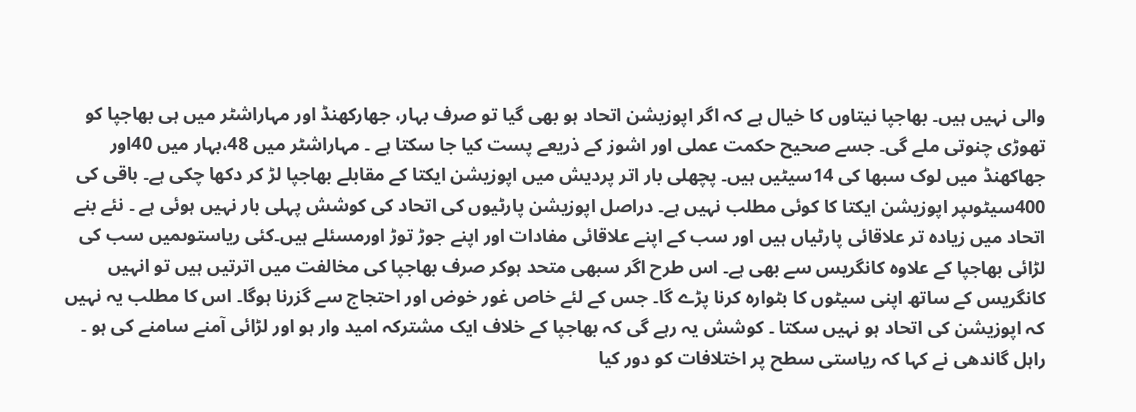والی نہیں ہیں۔ بھاجپا نیتاوں کا خیال ہے کہ اگر اپوزیشن اتحاد ہو بھی گیا تو صرف بہار، جھارکھنڈ اور مہاراشٹر میں ہی بھاجپا کو تھوڑی چنوتی ملے گی۔ جسے صحیح حکمت عملی اور اشوز کے ذریعے پست کیا جا سکتا ہے ۔ مہاراشٹر میں 48،بہار میں 40اور جھاکھنڈ میں لوک سبھا کی 14سیٹیں ہیں۔ پچھلی بار اتر پردیش میں اپوزیشن ایکتا کے مقابلے بھاجپا لڑ کر دکھا چکی ہے۔ باقی کی 400سیٹوںپر اپوزیشن ایکتا کا کوئی مطلب نہیں ہے۔ دراصل اپوزیشن پارٹیوں کی اتحاد کی کوشش پہلی بار نہیں ہوئی ہے ۔ نئے بنے اتحاد میں زیادہ تر علاقائی پارٹیاں ہیں اور سب کے اپنے علاقائی مفادات اور اپنے جوڑ توڑ اورمسئلے ہیں۔کئی ریاستوںمیں سب کی لڑائی بھاجپا کے علاوہ کانگریس سے بھی ہے۔ اس طرح اگر سبھی متحد ہوکر صرف بھاجپا کی مخالفت میں اترتیں ہیں تو انہیں کانگریس کے ساتھ اپنی سیٹوں کا بٹوارہ کرنا پڑے گا۔ جس کے لئے خاص غور خوض اور احتجاج سے گزرنا ہوگا۔ اس کا مطلب یہ نہیں کہ اپوزیشن کی اتحاد ہو نہیں سکتا ۔ کوشش یہ رہے گی کہ بھاجپا کے خلاف ایک مشترکہ امید وار ہو اور لڑائی آمنے سامنے کی ہو ۔ راہل گاندھی نے کہا کہ ریاستی سطح پر اختلافات کو دور کیا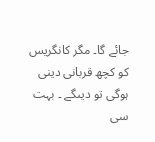جائے گا۔ مگر کانگریس کو کچھ قربانی دینی ہوگی تو دیںگے ۔ بہت سی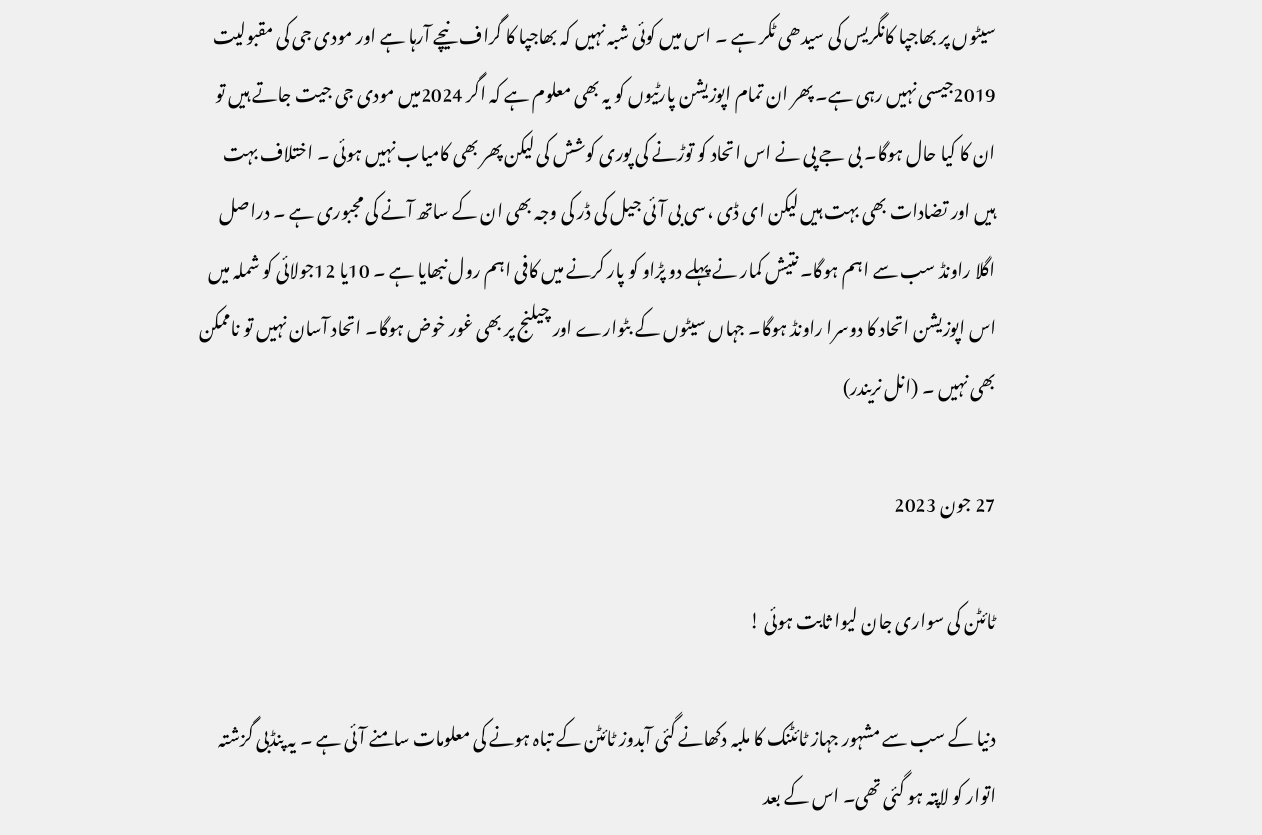سیٹوں پر بھاجپا کانگریس کی سیدھی ٹکر ہے ۔ اس میں کوئی شبہ نہیں کہ بھاجپا کا گراف نیچے آرہا ہے اور مودی جی کی مقبولیت 2019جیسی نہیں رہی ہے۔ پھر ان تمام اپوزیشن پارٹیوں کو یہ بھی معلوم ہے کہ اگر 2024میں مودی جی جیت جاتے ہیں تو ان کا کیا حال ہوگا۔ بی جے پی نے اس اتحاد کو توڑنے کی پوری کوشش کی لیکن پھر بھی کامیاب نہیں ہوئی ۔ اختلاف بہت ہیں اور تضادات بھی بہت ہیں لیکن ای ڈی ،سی بی آئی جیل کی ڈر کی وجہ بھی ان کے ساتھ آنے کی مجبوری ہے ۔ دراصل اگلا راونڈ سب سے اہم ہوگا۔ نتیش کمار نے پہلے دو پڑاو کو پار کرنے میں کافی اہم رول نبھایا ہے ۔ 10یا 12جولائی کو شملہ میں اس اپوزیشن اتحاد کا دوسرا راونڈ ہوگا۔ جہاں سیٹوں کے بٹوارے اور چیلنج پر بھی غور خوض ہوگا۔ اتحاد آسان نہیں تو ناممکن بھی نہیں ۔ (انل نریندر)

27 جون 2023

ٹائٹن کی سواری جان لیوا ثابت ہوئی !

دنیا کے سب سے مشہور جہاز ٹائٹنک کا ملبہ دکھانے گئی آبدوز ٹائٹن کے تباہ ہونے کی معلومات سامنے آئی ہے ۔ یہ پنڈبی گزشتہ اتوار کو لاپتہ ہو گئی تھی۔ اس کے بعد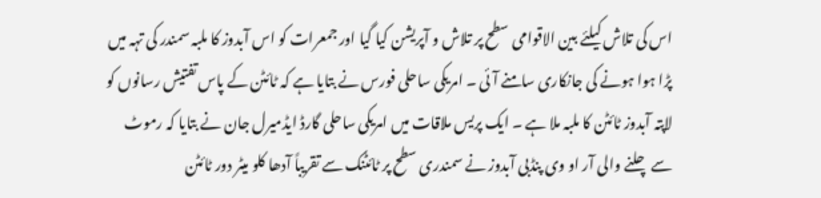اس کی تلاش کیلئے بین الاقوامی سطح پر تلاش و آپریشن کیا گیا اور جمعرات کو اس آبدوز کا ملبہ سمندر کی تہہ میں پڑا ہوا ہونے کی جانکاری سامنے آئی ۔ امریکی ساحلی فورس نے بتایا ہے کہ ٹائٹن کے پاس تفتیش رسانوں کو لاپتہ آبدوز ٹائٹن کا ملبہ ملا ہے ۔ ایک پریس ملاقات میں امریکی ساحلی گارڈ ایڈمیرل جان نے بتایا کہ رموٹ سے چلنے والی آر او وی پنڈبی آبدوز نے سمندری سطح پر ٹائٹنک سے تقریباً آدھا کلو میٹر دور ٹائٹن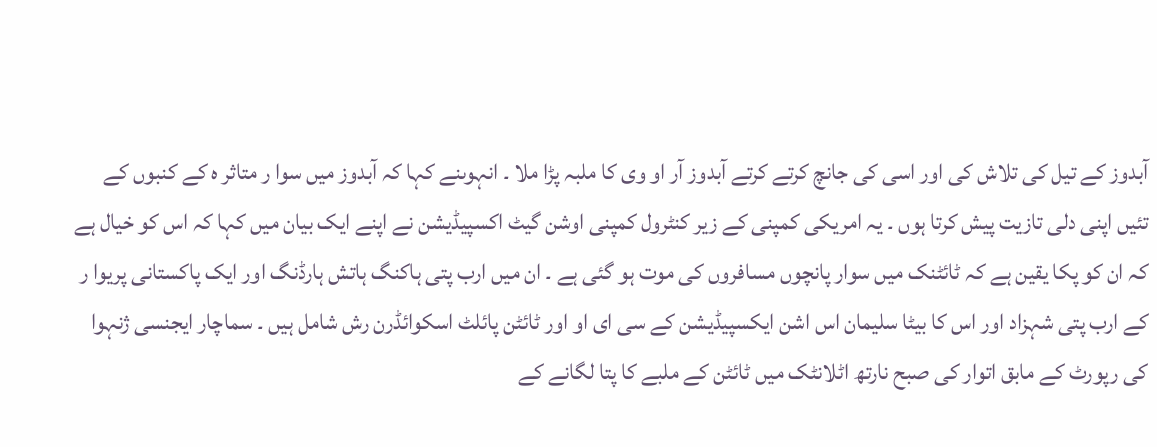آبدوز کے تیل کی تلاش کی اور اسی کی جانچ کرتے کرتے آبدوز آر او وی کا ملبہ پڑا ملا ۔ انہوںنے کہا کہ آبدوز میں سوا ر متاثر ہ کے کنبوں کے تئیں اپنی دلی تازیت پیش کرتا ہوں ۔ یہ امریکی کمپنی کے زیر کنٹرول کمپنی اوشن گیٹ اکسپیڈیشن نے اپنے ایک بیان میں کہا کہ اس کو خیال ہے کہ ان کو پکا یقین ہے کہ ٹائٹنک میں سوار پانچوں مسافروں کی موت ہو گئی ہے ۔ ان میں ارب پتی ہاکنگ ہاتش ہارڈنگ اور ایک پاکستانی پریوا ر کے ارب پتی شہزاد اور اس کا بیٹا سلیمان اس اشن ایکسپیڈیشن کے سی ای او اور ٹائٹن پائلٹ اسکوائڈرن رش شامل ہیں ۔ سماچار ایجنسی ژنہوا کی رپورٹ کے مابق اتوار کی صبح نارتھ اٹلانٹک میں ٹائٹن کے ملبے کا پتا لگانے کے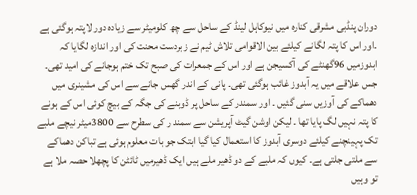دوران پنڈبی مشرقی کنارہ میں نیوکاہل لینڈ کے ساحل سے چھ کلومیٹر سے زیادہ دور لاپتہ ہوگئی ہے ۔اور اس کا پتہ لگانے کیلئے بین الاقوامی تلاش ٹیم نے زبردست محنت کی اور اندازہ لگایا کہ ابدوزمیں 96گھنٹے کی آکسیجن ہے اور اس کے جمعرات کی صبح تک ختم ہوجانے کی امید تھی۔ جس علاقے میں یہ آبدوز غائب ہوگئی تھی۔ پانی کے اندر گھس جانے سے اس کی مشینری میں دھماکے کی آوزیں سنی گئیں ۔ اور سمندر کے ساحل پر ڈوبنے کی جگہ کے بیچ کوئی اس کے ہونے کا پتہ نہیں لگ پایا تھا ۔ لیکن اوشن گیٹ آپریشن سے سمند ر کی سطرح سے 3800میٹر نیچے ملبے تک پہینچنے کیلئے دوسری آبدوز کا استعمال کیا گیا ابتک جو بات معلوم ہوئی ہے تباکن دھماکے سے ملتی جلتی ہے۔ کیوں کہ ملبے کے دو ڈھیر ملے ہیں ایک ڈھیرمیں ٹائٹن کا پچھلا حصہ ملا ہے تو وہیں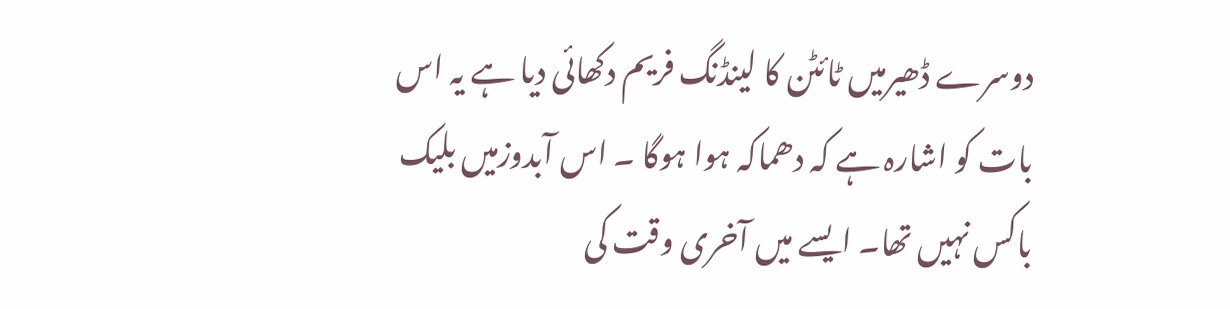دوسرے ڈھیرمیں ٹائٹن کا لینڈنگ فریم دکھائی دیا ہے یہ اس بات کو اشارہ ہے کہ دھماکہ ہوا ہوگا ۔ اس آبدوزمیں بلیک باکس نہیں تھا۔ ایسے میں آخری وقت کی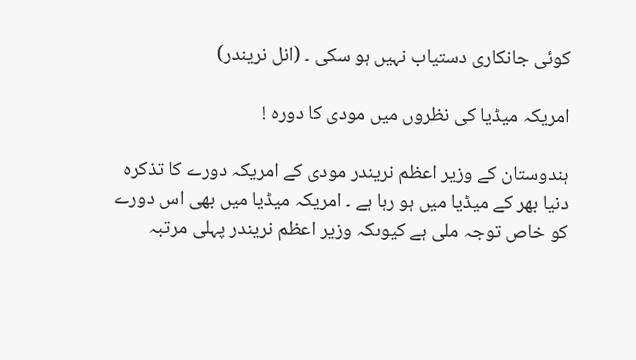کوئی جانکاری دستیاب نہیں ہو سکی ۔ (انل نریندر)

امریکہ میڈیا کی نظروں میں مودی کا دورہ !

ہندوستان کے وزیر اعظم نریندر مودی کے امریکہ دورے کا تذکرہ دنیا بھر کے میڈیا میں ہو رہا ہے ۔ امریکہ میڈیا میں بھی اس دورے کو خاص توجہ ملی ہے کیوںکہ وزیر اعظم نریندر پہلی مرتبہ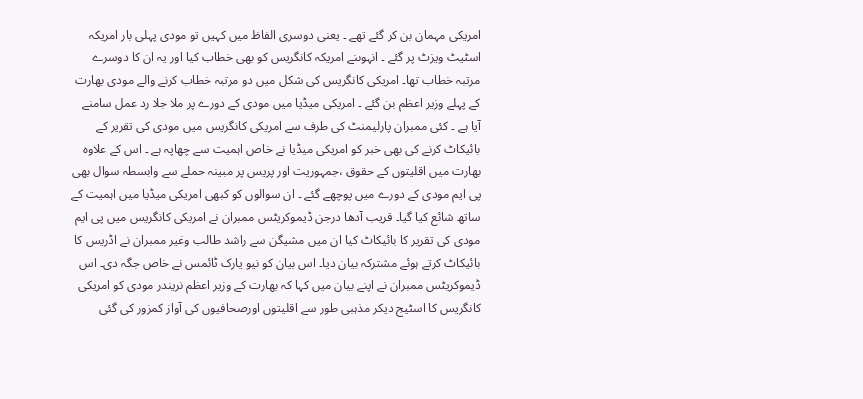امریکی مہمان بن کر گئے تھے ۔ یعنی دوسری الفاظ میں کہیں تو مودی پہلی بار امریکہ اسٹیٹ ویزٹ پر گئے ۔ انہوںنے امریکہ کانگریس کو بھی خطاب کیا اور یہ ان کا دوسرے مرتبہ خطاب تھا۔ امریکی کانگریس کی شکل میں دو مرتبہ خطاب کرنے والے مودی بھارت کے پہلے وزیر اعظم بن گئے ۔ امریکی میڈیا میں مودی کے دورے پر ملا جلا رد عمل سامنے آیا ہے ۔ کئی ممبران پارلیمنٹ کی طرف سے امریکی کانگریس میں مودی کی تقریر کے بائیکاٹ کرنے کی بھی خبر کو امریکی میڈیا نے خاص اہمیت سے چھاپہ ہے ۔ اس کے علاوہ بھارت میں اقلیتوں کے حقوق ،جمہوریت اور پریس پر مبینہ حملے سے وابسطہ سوال بھی پی ایم مودی کے دورے میں پوچھے گئے ۔ ان سوالوں کو کبھی امریکی میڈیا میں اہمیت کے ساتھ شائع کیا گیا۔ قریب آدھا درجن ڈیموکریٹس ممبران نے امریکی کانگریس میں پی ایم مودی کی تقریر کا بائیکاٹ کیا ان میں مشیگن سے راشد طالب وغیر ممبران نے اڈریس کا بائیکاٹ کرتے ہوئے مشترکہ بیان دیا۔ اس بیان کو نیو یارک ٹائمس نے خاص جگہ دی۔ اس ڈیموکریٹس ممبران نے اپنے بیان میں کہا کہ بھارت کے وزیر اعظم نریندر مودی کو امریکی کانگریس کا اسٹیج دیکر مذہبی طور سے اقلیتوں اورصحافیوں کی آواز کمزور کی گئی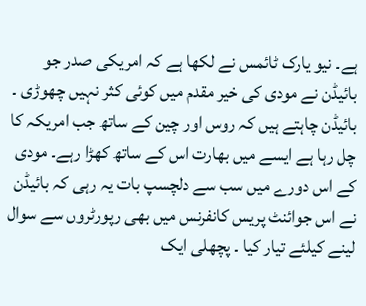ہے۔ نیو یارک ٹائمس نے لکھا ہے کہ امریکی صدر جو بائیڈن نے مودی کی خیر مقدم میں کوئی کثر نہیں چھوڑی ۔ بائیڈن چاہتے ہیں کہ روس اور چین کے ساتھ جب امریکہ کا چل رہا ہے ایسے میں بھارت اس کے ساتھ کھڑا رہے۔ مودی کے اس دورے میں سب سے دلچسپ بات یہ رہی کہ بائیڈن نے اس جوائنٹ پریس کانفرنس میں بھی رپورٹروں سے سوال لینے کیلئے تیار کیا ۔ پچھلی ایک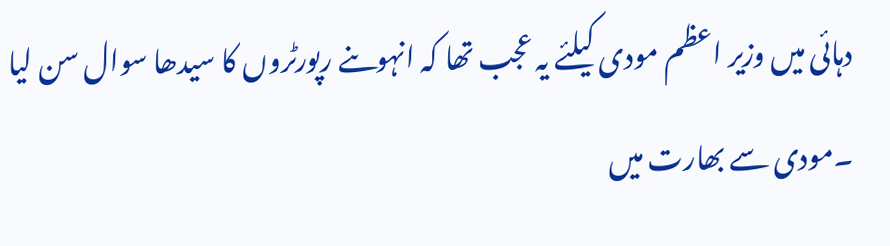دہائی میں وزیر اعظم مودی کیلئے یہ عجب تھا کہ انہوںنے رپورٹروں کا سیدھا سوال سن لیا ۔مودی سے بھارت میں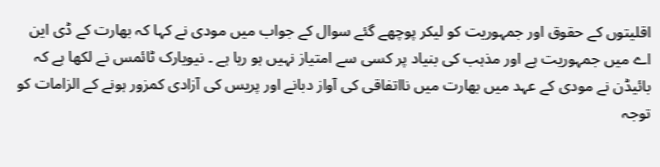اقلیتوں کے حقوق اور جمہوریت کو لیکر پوچھے گئے سوال کے جواب میں مودی نے کہا کہ بھارت کے ڈی این اے میں جمہوریت ہے اور مذہب کی بنیاد پر کسی سے امتیاز نہیں ہو رہا ہے ۔ نیویارک ٹائمس نے لکھا ہے کہ بائیڈن نے مودی کے عہد میں بھارت میں نااتفاقی کی آواز دبانے اور پریس کی آزادی کمزور ہونے کے الزامات کو توجہ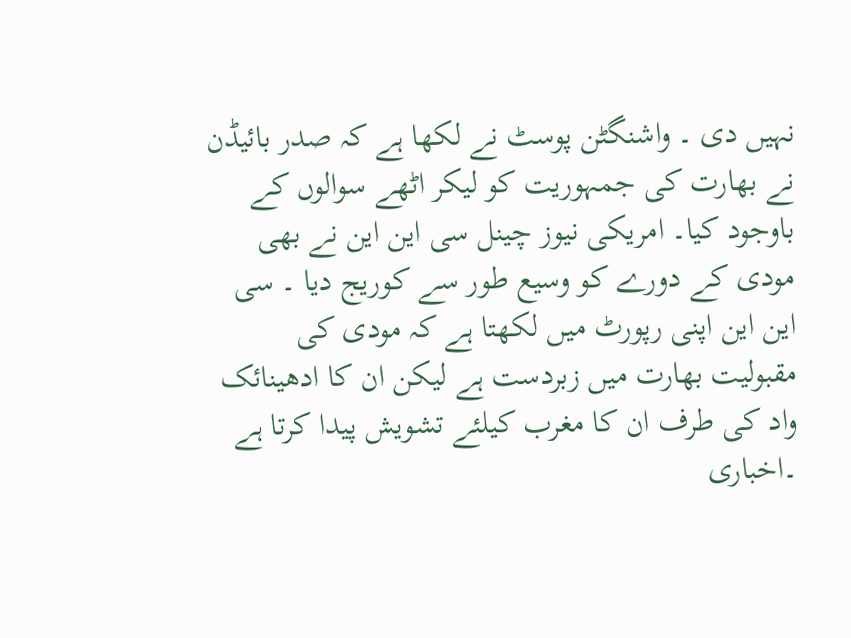نہیں دی ۔ واشنگٹن پوسٹ نے لکھا ہے کہ صدر بائیڈن نے بھارت کی جمہوریت کو لیکر اٹھے سوالوں کے باوجود کیا۔ امریکی نیوز چینل سی این این نے بھی مودی کے دورے کو وسیع طور سے کوریج دیا ۔ سی این این اپنی رپورٹ میں لکھتا ہے کہ مودی کی مقبولیت بھارت میں زبردست ہے لیکن ان کا ادھینائک واد کی طرف ان کا مغرب کیلئے تشویش پیدا کرتا ہے ۔اخباری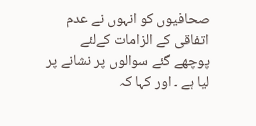صحافیوں کو انہوں نے عدم اتفاقی کے الزامات کےلئے پوچھے گئے سوالوں پر نشانے پر لیا ہے ۔ اور کہا کہ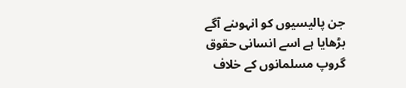جن پالیسیوں کو انہوںنے آگے بڑھایا ہے اسے انسانی حقوق گروپ مسلمانوں کے خلاف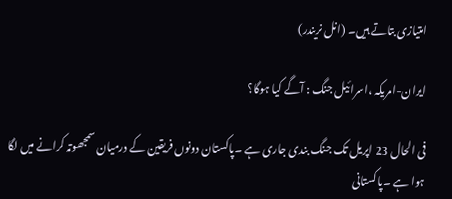امتیازی بتاتے ہیں۔ (انل نریندر)

ایران-امریکہ ،اسرائیل جنگ : آگے کیا ہوگا؟

فی الحال 23 اپریل تک جنگ بندی جاری ہے ۔پاکستان دونوں فریقین کے درمیان سمجھوتہ کرانے میں لگا ہوا ہے ۔پاکستانی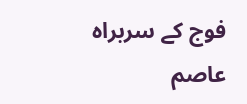فوج کے سربراہ عاصم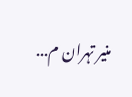منیر تہران م...